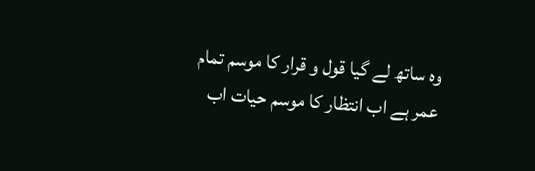وہ ساتھ لے گیا قول و قرار کا موسم تمام عمر ہے اب انتظار کا موسم حیات اب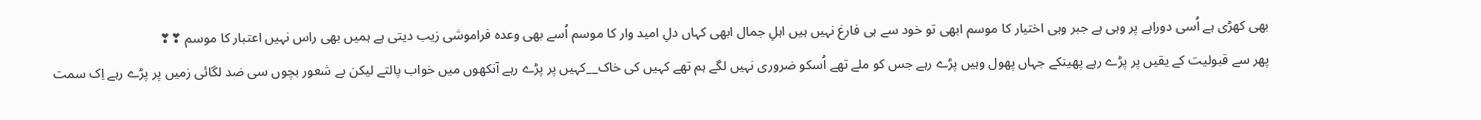بھی کھڑی ہے اُسی دوراہے پر وہی ہے جبر وہی اختیار کا موسم ابھی تو خود سے ہی فارغ نہیں ہیں اہلِ جمال ابھی کہاں دلِ امید وار کا موسم اُسے بھی وعدہ فراموشی زیب دیتی ہے ہمیں بھی راس نہیں اعتبار کا موسم ❣❣
پھر سے قبولیت کے یقیں پر پڑے رہے پھینکے جہاں پھول وہیں پڑے رہے جس کو ملے تھے اُسکو ضروری نہیں لگے ہم تھے کہیں کی خاک__کہیں پر پڑے رہے آنکھوں میں خواب پالتے لیکن بے شعور بچوں سی ضد لگائی زمیں پر پڑے رہے اِک سمت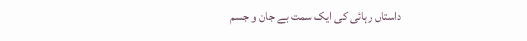داستاں رہائی کی ایک سمت بے جان و جسم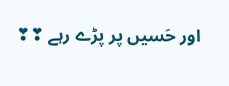اور حَسیں پر پڑے رہے ❣❣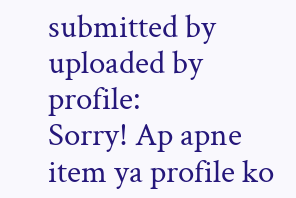submitted by
uploaded by
profile:
Sorry! Ap apne item ya profile ko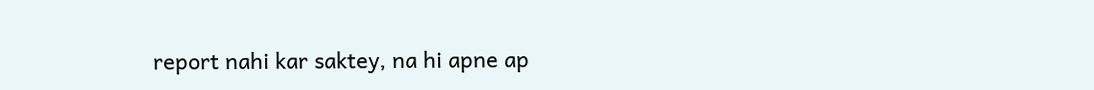report nahi kar saktey, na hi apne ap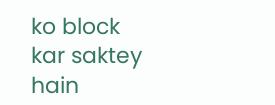ko block kar saktey hain